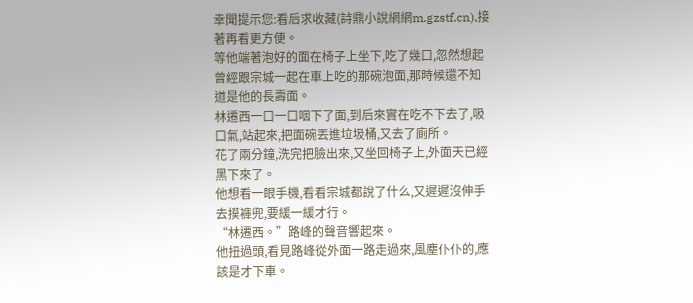幸聞提示您:看后求收藏(詩鼎小說網網m.gzstf.cn),接著再看更方便。
等他端著泡好的面在椅子上坐下,吃了幾口,忽然想起曾經跟宗城一起在車上吃的那碗泡面,那時候還不知道是他的長壽面。
林遷西一口一口咽下了面,到后來實在吃不下去了,吸口氣,站起來,把面碗丟進垃圾桶,又去了廁所。
花了兩分鐘,洗完把臉出來,又坐回椅子上,外面天已經黑下來了。
他想看一眼手機,看看宗城都說了什么,又遲遲沒伸手去摸褲兜,要緩一緩才行。
“林遷西。”路峰的聲音響起來。
他扭過頭,看見路峰從外面一路走過來,風塵仆仆的,應該是才下車。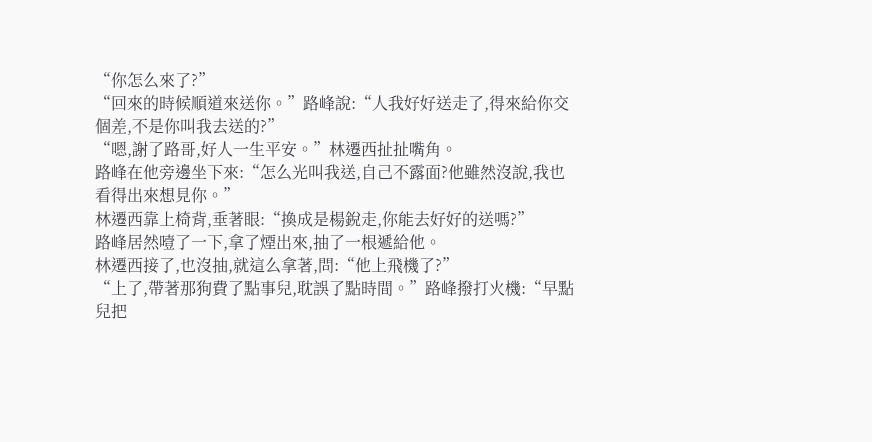“你怎么來了?”
“回來的時候順道來送你。”路峰說:“人我好好送走了,得來給你交個差,不是你叫我去送的?”
“嗯,謝了路哥,好人一生平安。”林遷西扯扯嘴角。
路峰在他旁邊坐下來:“怎么光叫我送,自己不露面?他雖然沒說,我也看得出來想見你。”
林遷西靠上椅背,垂著眼:“換成是楊銳走,你能去好好的送嗎?”
路峰居然噎了一下,拿了煙出來,抽了一根遞給他。
林遷西接了,也沒抽,就這么拿著,問:“他上飛機了?”
“上了,帶著那狗費了點事兒,耽誤了點時間。”路峰撥打火機:“早點兒把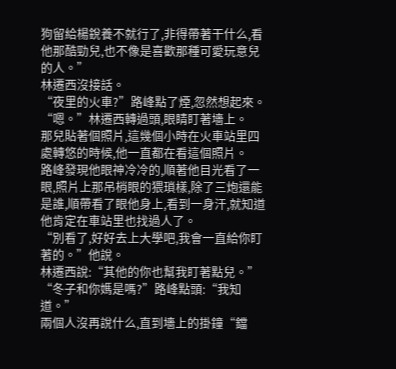狗留給楊銳養不就行了,非得帶著干什么,看他那酷勁兒,也不像是喜歡那種可愛玩意兒的人。”
林遷西沒接話。
“夜里的火車?”路峰點了煙,忽然想起來。
“嗯。”林遷西轉過頭,眼睛盯著墻上。
那兒貼著個照片,這幾個小時在火車站里四處轉悠的時候,他一直都在看這個照片。
路峰發現他眼神冷冷的,順著他目光看了一眼,照片上那吊梢眼的猥瑣樣,除了三炮還能是誰,順帶看了眼他身上,看到一身汗,就知道他肯定在車站里也找過人了。
“別看了,好好去上大學吧,我會一直給你盯著的。”他說。
林遷西說:“其他的你也幫我盯著點兒。”
“冬子和你媽是嗎?”路峰點頭:“我知道。”
兩個人沒再說什么,直到墻上的掛鐘“鐺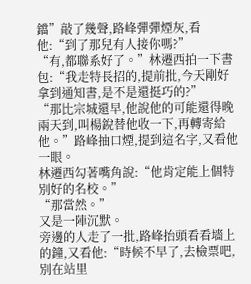鐺”敲了幾聲,路峰彈彈煙灰,看他:“到了那兒有人接你嗎?”
“有,都聯系好了。”林遷西拍一下書包:“我走特長招的,提前批,今天剛好拿到通知書,是不是還挺巧的?”
“那比宗城還早,他說他的可能還得晚兩天到,叫楊銳替他收一下,再轉寄給他。”路峰抽口煙,提到這名字,又看他一眼。
林遷西勾著嘴角說:“他肯定能上個特別好的名校。”
“那當然。”
又是一陣沉默。
旁邊的人走了一批,路峰抬頭看看墻上的鐘,又看他:“時候不早了,去檢票吧,別在站里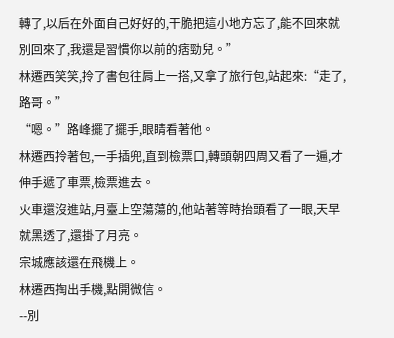轉了,以后在外面自己好好的,干脆把這小地方忘了,能不回來就別回來了,我還是習慣你以前的痞勁兒。”
林遷西笑笑,拎了書包往肩上一搭,又拿了旅行包,站起來:“走了,路哥。”
“嗯。”路峰擺了擺手,眼睛看著他。
林遷西拎著包,一手插兜,直到檢票口,轉頭朝四周又看了一遍,才伸手遞了車票,檢票進去。
火車還沒進站,月臺上空蕩蕩的,他站著等時抬頭看了一眼,天早就黑透了,還掛了月亮。
宗城應該還在飛機上。
林遷西掏出手機,點開微信。
--別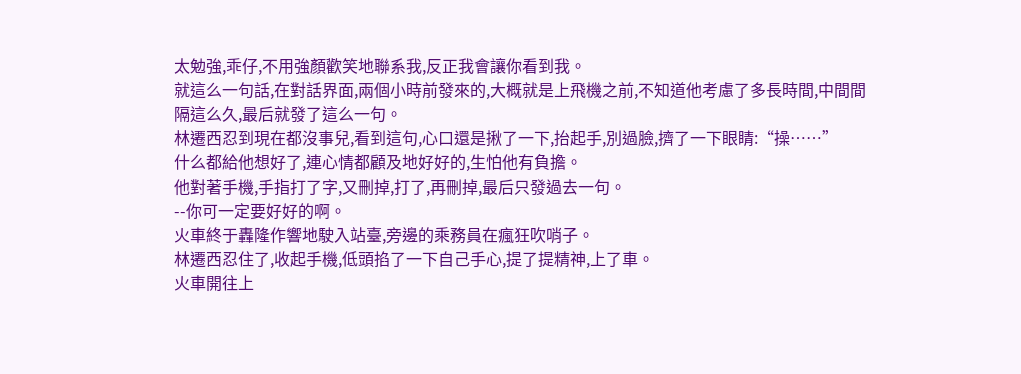太勉強,乖仔,不用強顏歡笑地聯系我,反正我會讓你看到我。
就這么一句話,在對話界面,兩個小時前發來的,大概就是上飛機之前,不知道他考慮了多長時間,中間間隔這么久,最后就發了這么一句。
林遷西忍到現在都沒事兒,看到這句,心口還是揪了一下,抬起手,別過臉,擠了一下眼睛:“操……”
什么都給他想好了,連心情都顧及地好好的,生怕他有負擔。
他對著手機,手指打了字,又刪掉,打了,再刪掉,最后只發過去一句。
--你可一定要好好的啊。
火車終于轟隆作響地駛入站臺,旁邊的乘務員在瘋狂吹哨子。
林遷西忍住了,收起手機,低頭掐了一下自己手心,提了提精神,上了車。
火車開往上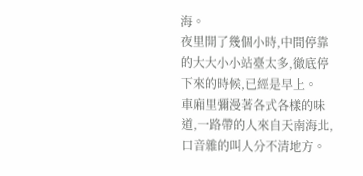海。
夜里開了幾個小時,中間停靠的大大小小站臺太多,徹底停下來的時候,已經是早上。
車廂里彌漫著各式各樣的味道,一路帶的人來自天南海北,口音雜的叫人分不清地方。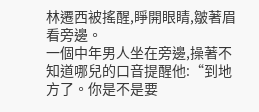林遷西被搖醒,睜開眼睛,皺著眉看旁邊。
一個中年男人坐在旁邊,操著不知道哪兒的口音提醒他:“到地方了。你是不是要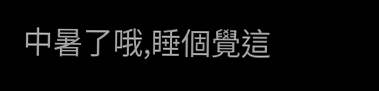中暑了哦,睡個覺這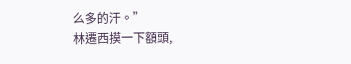么多的汗。”
林遷西摸一下額頭,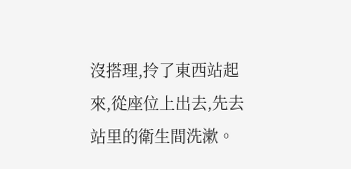沒搭理,拎了東西站起來,從座位上出去,先去站里的衛生間洗漱。